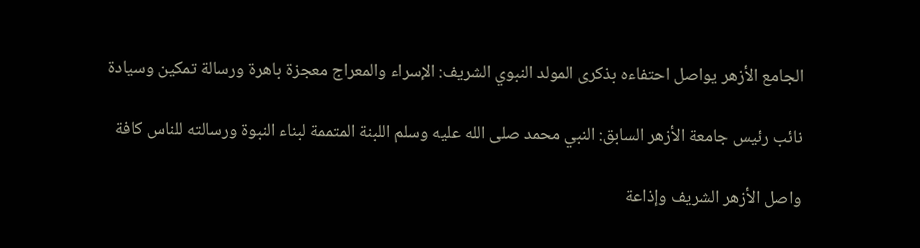الجامع الأزهر يواصل احتفاءه بذكرى المولد النبوي الشريف: الإسراء والمعراج معجزة باهرة ورسالة تمكين وسيادة

نائب رئيس جامعة الأزهر السابق: النبي محمد صلى الله عليه وسلم اللبنة المتممة لبناء النبوة ورسالته للناس كافة

واصل الأزهر الشريف وإذاعة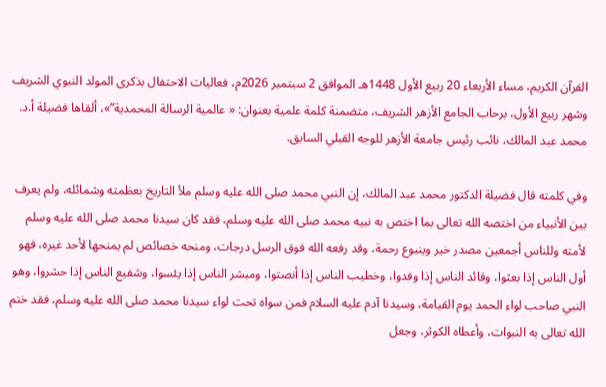القرآن الكريم، مساء الأربعاء 20 ربيع الأول 1448هـ الموافق 2 سبتمبر 2026م، فعاليات الاحتفال بذكرى المولد النبوي الشريف وشهر ربيع الأول، برحاب الجامع الأزهر الشريف، متضمنة كلمة علمية بعنوان: « عالمية الرسالة المحمدية”»، ألقاها فضيلة أ.د. محمد عبد المالك، نائب رئيس جامعة الأزهر للوجه القبلي السابق.

وفي كلمته قال فضيلة الدكتور محمد عبد المالك، إن النبي محمد صلى الله عليه وسلم ملأ التاريخ بعظمته وشمائله، ولم يعرف بين الأنبياء من اختصه الله تعالى بما اختص به نبيه محمد صلى الله عليه وسلم، فقد كان سيدنا محمد صلى الله عليه وسلم لأمته وللناس أجمعين مصدر خير وينبوع رحمة، وقد رفعه الله فوق الرسل درجات، ومنحه خصائص لم يمنحها لأحد غيره، فهو أول الناس إذا بعثوا، وقائد الناس إذا وفدوا، وخطيب الناس إذا أنصتوا، ومبشر الناس إذا يئسوا، وشفيع الناس إذا حشروا، وهو النبي صاحب لواء الحمد يوم القيامة، وسيدنا آدم عليه السلام فمن سواه تحت لواء سيدنا محمد صلى الله عليه وسلم، فقد ختم الله تعالى به النبوات، وأعطاه الكوثر، وجعل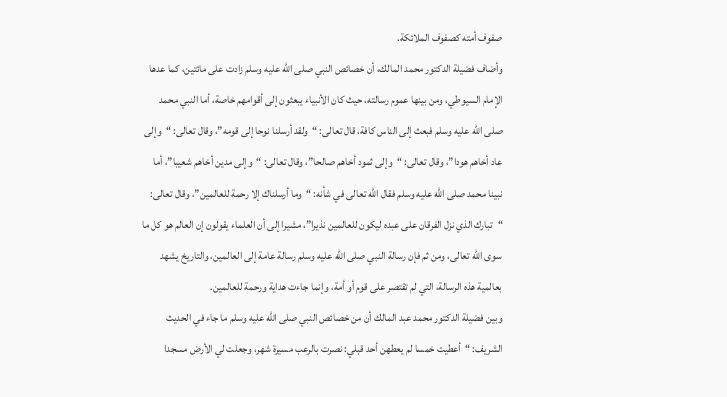صفوف أمته كصفوف الملائكة.
وأضاف فضيلة الدكتور محمد المالك، أن خصائص النبي صلى الله عليه وسلم زادت على مائتين، كما عدها الإمام السيوطي، ومن بينها عموم رسالته، حيث كان الأنبياء يبعثون إلى أقوامهم خاصة، أما النبي محمد صلى الله عليه وسلم فبعث إلى الناس كافة، قال تعالى: “ولقد أرسلنا نوحا إلى قومه”، وقال تعالى: “وإلى عاد أخاهم هودا”، وقال تعالى: “وإلى ثمود أخاهم صالحا”، وقال تعالى: “وإلى مدين أخاهم شعيبا”، أما نبينا محمد صلى الله عليه وسلم فقال الله تعالى في شأنه: “وما أرسلناك إلا رحمة للعالمين”، وقال تعالى: “تبارك الذي نزل الفرقان على عبده ليكون للعالمين نذيرا”، مشيرا إلى أن العلماء يقولون إن العالم هو كل ما سوى الله تعالى، ومن ثم فإن رسالة النبي صلى الله عليه وسلم رسالة عامة إلى العالمين، والتاريخ يشهد بعالمية هذه الرسالة، التي لم تقتصر على قوم أو أمة، وإنما جاءت هداية ورحمة للعالمين.
وبين فضيلة الدكتور محمد عبد المالك أن من خصائص النبي صلى الله عليه وسلم ما جاء في الحديث الشريف: “أعطيت خمسا لم يعطهن أحد قبلي: نصرت بالرعب مسيرة شهر، وجعلت لي الأرض مسجدا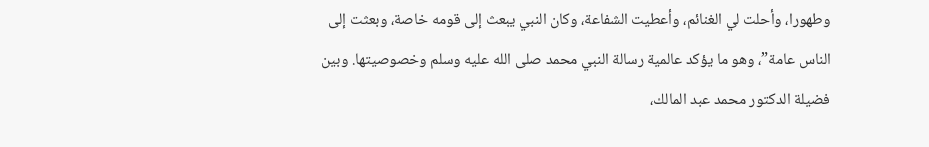وطهورا، وأحلت لي الغنائم، وأعطيت الشفاعة، وكان النبي يبعث إلى قومه خاصة، وبعثت إلى الناس عامة”، وهو ما يؤكد عالمية رسالة النبي محمد صلى الله عليه وسلم وخصوصيتها. وبين فضيلة الدكتور محمد عبد المالك،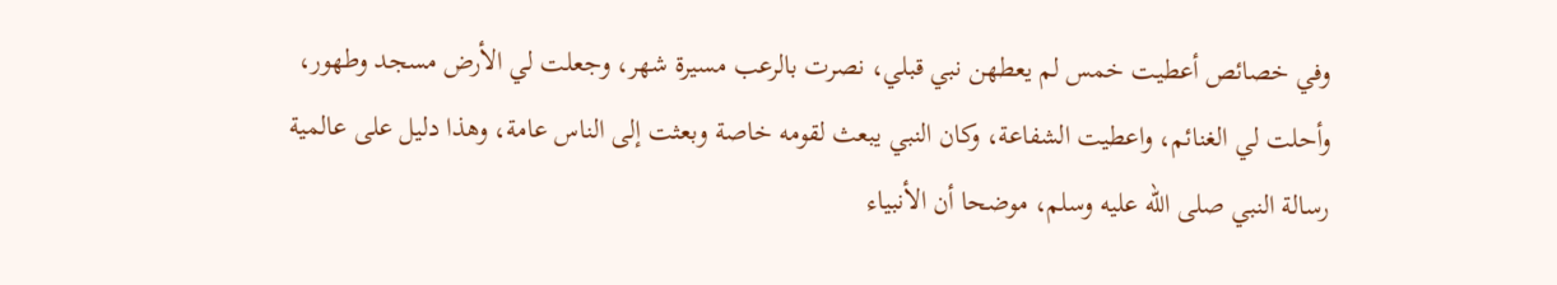وفي خصائص أعطيت خمس لم يعطهن نبي قبلي، نصرت بالرعب مسيرة شهر، وجعلت لي الأرض مسجد وطهور، وأحلت لي الغنائم، واعطيت الشفاعة، وكان النبي يبعث لقومه خاصة وبعثت إلى الناس عامة، وهذا دليل على عالمية رسالة النبي صلى الله عليه وسلم، موضحا أن الأنبياء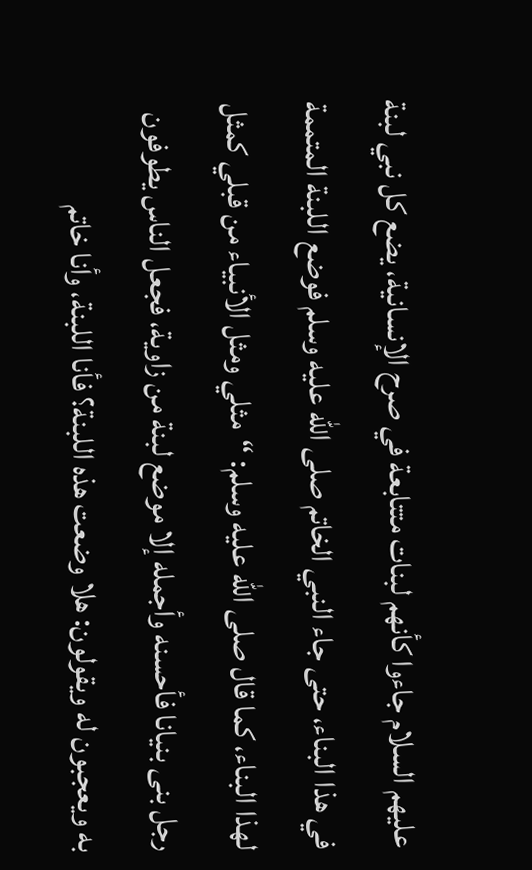عليهم السلام جاءوا كأنهم لبنات متتابعة في صرح الإنسانية، يضع كل نبي لبنة في هذا البناء، حتى جاء النبي الخاتم صلى الله عليه وسلم فوضع اللبنة المتممة لهذا البناء، كما قال صلى الله عليه وسلم: “مثلي ومثل الأنبياء من قبلي كمثل رجل بنى بنيانا فأحسنه وأجمله إلا موضع لبنة من زاوية، فجعل الناس يطوفون به ويعجبون له ويقولون: هلا وضعت هذه اللبنة؟ فأنا اللبنة، وأنا خاتم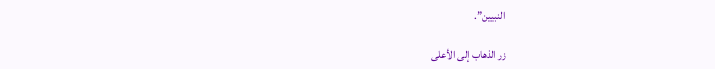النبيين”.

زر الذهاب إلى الأعلى